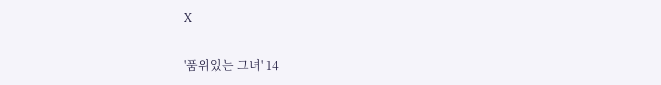X

'품위있는 그녀' 14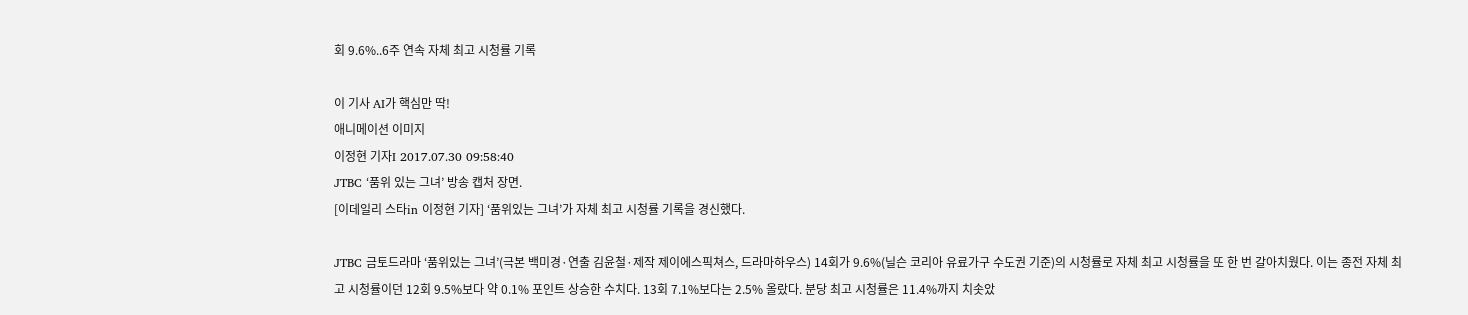회 9.6%..6주 연속 자체 최고 시청률 기록

이 기사 AI가 핵심만 딱!
애니메이션 이미지
이정현 기자I 2017.07.30 09:58:40
JTBC ‘품위 있는 그녀’ 방송 캡처 장면.
[이데일리 스타in 이정현 기자] ‘품위있는 그녀’가 자체 최고 시청률 기록을 경신했다.

JTBC 금토드라마 ‘품위있는 그녀’(극본 백미경·연출 김윤철·제작 제이에스픽쳐스, 드라마하우스) 14회가 9.6%(닐슨 코리아 유료가구 수도권 기준)의 시청률로 자체 최고 시청률을 또 한 번 갈아치웠다. 이는 종전 자체 최고 시청률이던 12회 9.5%보다 약 0.1% 포인트 상승한 수치다. 13회 7.1%보다는 2.5% 올랐다. 분당 최고 시청률은 11.4%까지 치솟았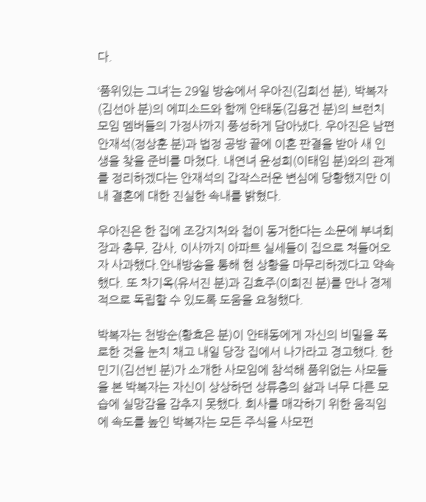다.

‘품위있는 그녀’는 29일 방송에서 우아진(김희선 분), 박복자(김선아 분)의 에피소드와 함께 안태동(김용건 분)의 브런치 모임 멤버들의 가정사까지 풍성하게 담아냈다. 우아진은 남편 안재석(정상훈 분)과 법정 공방 끝에 이혼 판결을 받아 새 인생을 찾을 준비를 마쳤다. 내연녀 윤성희(이태임 분)와의 관계를 정리하겠다는 안재석의 갑작스러운 변심에 당황했지만 이내 결혼에 대한 진실한 속내를 밝혔다.

우아진은 한 집에 조강지처와 첩이 동거한다는 소문에 부녀회장과 총무, 감사, 이사까지 아파트 실세들이 집으로 쳐들어오자 사과했다.안내방송을 통해 현 상황을 마무리하겠다고 약속했다. 또 차기옥(유서진 분)과 김효주(이희진 분)를 만나 경제적으로 독립할 수 있도록 도움을 요청했다.

박복자는 천방순(황효은 분)이 안태동에게 자신의 비밀을 폭로한 것을 눈치 채고 내일 당장 집에서 나가라고 경고했다. 한민기(김선빈 분)가 소개한 사모임에 참석해 품위없는 사모들을 본 박복자는 자신이 상상하던 상류층의 삶과 너무 다른 모습에 실망감을 감추지 못했다. 회사를 매각하기 위한 움직임에 속도를 높인 박복자는 모든 주식을 사모펀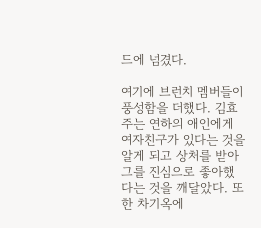드에 넘겼다.

여기에 브런치 멤버들이 풍성함을 더했다. 김효주는 연하의 애인에게 여자친구가 있다는 것을 알게 되고 상처를 받아 그를 진심으로 좋아했다는 것을 깨달았다. 또한 차기옥에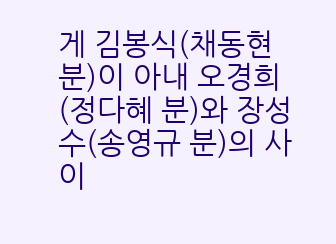게 김봉식(채동현 분)이 아내 오경희(정다혜 분)와 장성수(송영규 분)의 사이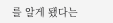를 알게 됐다는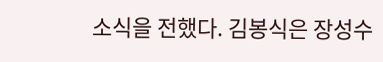소식을 전했다. 김봉식은 장성수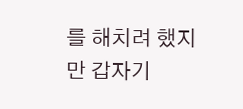를 해치려 했지만 갑자기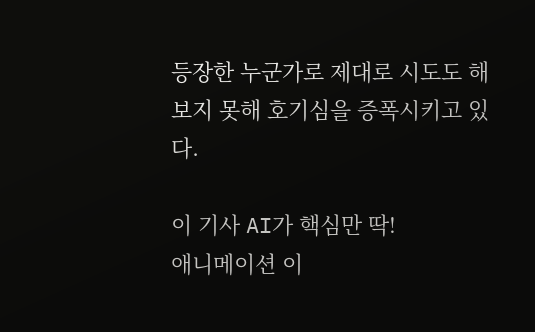등장한 누군가로 제대로 시도도 해보지 못해 호기심을 증폭시키고 있다.

이 기사 AI가 핵심만 딱!
애니메이션 이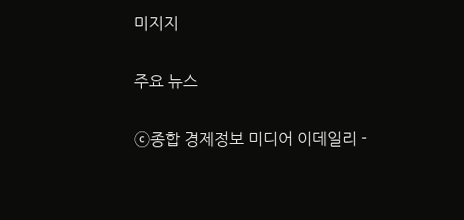미지지

주요 뉴스

ⓒ종합 경제정보 미디어 이데일리 -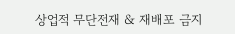상업적 무단전재 & 재배포 금지